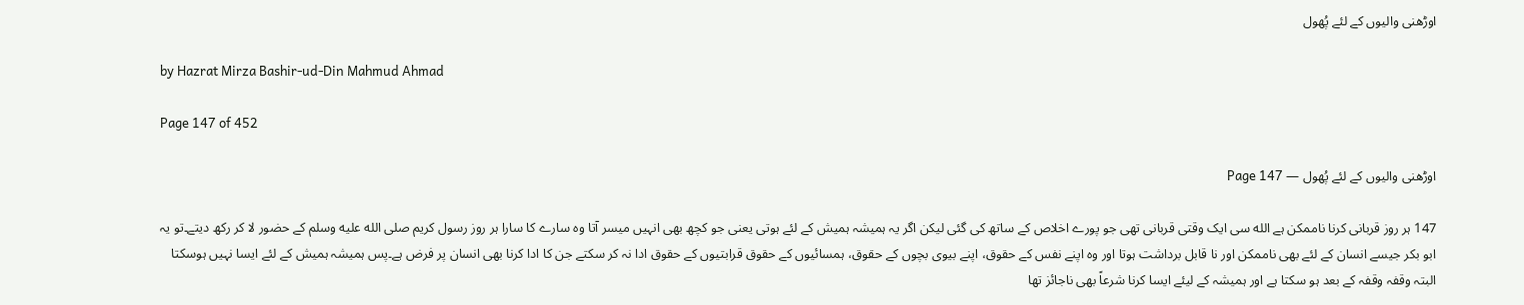اوڑھنی والیوں کے لئے پُھول

by Hazrat Mirza Bashir-ud-Din Mahmud Ahmad

Page 147 of 452

اوڑھنی والیوں کے لئے پُھول — Page 147

147 ہر روز قربانی کرنا ناممکن ہے الله سی ایک وقتی قربانی تھی جو پورے اخلاص کے ساتھ کی گئی لیکن اگر یہ ہمیشہ ہمیش کے لئے ہوتی یعنی جو کچھ بھی انہیں میسر آتا وہ سارے کا سارا ہر روز رسول کریم صلى الله عليه وسلم کے حضور لا کر رکھ دیتے۔تو یہ ابو بکر جیسے انسان کے لئے بھی ناممکن اور نا قابل برداشت ہوتا اور وہ اپنے نفس کے حقوق، اپنے بیوی بچوں کے حقوق، ہمسائیوں کے حقوق قرابتیوں کے حقوق ادا نہ کر سکتے جن کا ادا کرنا بھی انسان پر فرض ہے۔پس ہمیشہ ہمیش کے لئے ایسا نہیں ہوسکتا البتہ وقفہ وقفہ کے بعد ہو سکتا ہے اور ہمیشہ کے لیئے ایسا کرنا شرعاً بھی ناجائز تھا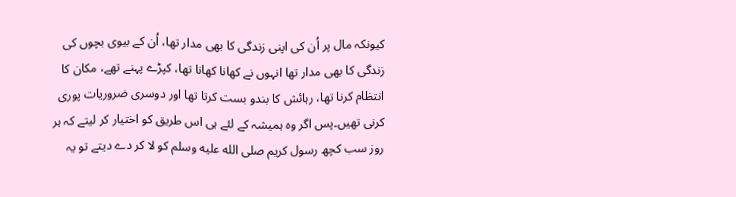کیونکہ مال پر اُن کی اپنی زندگی کا بھی مدار تھا، اُن کے بیوی بچوں کی زندگی کا بھی مدار تھا انہوں نے کھانا کھانا تھا، کپڑے پہنے تھے، مکان کا انتظام کرنا تھا، رہائش کا بندو بست کرتا تھا اور دوسری ضروریات پوری کرنی تھیں۔پس اگر وہ ہمیشہ کے لئے ہی اس طریق کو اختیار کر لیتے کہ ہر روز سب کچھ رسول کریم صلى الله عليه وسلم کو لا کر دے دیتے تو یہ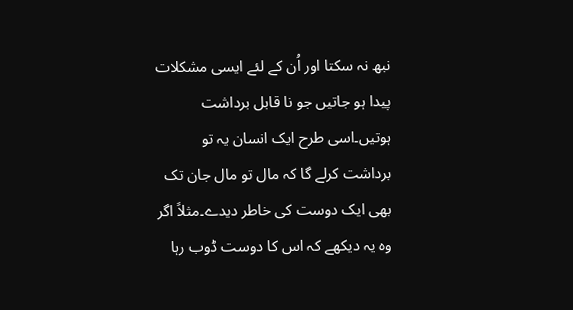نبھ نہ سکتا اور اُن کے لئے ایسی مشکلات پیدا ہو جاتیں جو نا قابل برداشت ہوتیں۔اسی طرح ایک انسان یہ تو برداشت کرلے گا کہ مال تو مال جان تک بھی ایک دوست کی خاطر دیدے۔مثلاً اگر وہ یہ دیکھے کہ اس کا دوست ڈوب رہا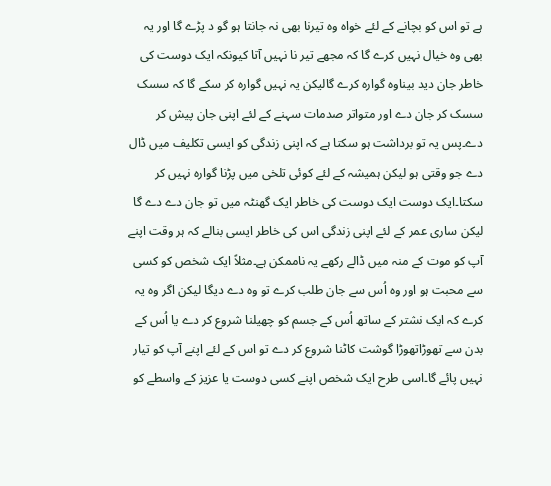ہے تو اس کو بچانے کے لئے خواہ وہ تیرنا بھی نہ جانتا ہو گو د پڑے گا اور یہ بھی وہ خیال نہیں کرے گا کہ مجھے تیر نا نہیں آتا کیونکہ ایک دوست کی خاطر جان دید بیناوہ گوارہ کرے گالیکن یہ نہیں گوارہ کر سکے گا کہ سسک سسک کر جان دے اور متواتر صدمات سہنے کے لئے اپنی جان پیش کر دے۔پس یہ تو برداشت ہو سکتا ہے کہ اپنی زندگی کو ایسی تکلیف میں ڈال دے جو وقتی ہو لیکن ہمیشہ کے لئے کوئی تلخی میں پڑنا گوارہ نہیں کر سکتا۔ایک دوست ایک دوست کی خاطر ایک گھنٹہ میں تو جان دے دے گا لیکن ساری عمر کے لئے اپنی زندگی اس کی خاطر ایسی بنالے کہ ہر وقت اپنے آپ کو موت کے منہ میں ڈالے رکھے یہ ناممکن ہے۔مثلاً ایک شخص کو کسی سے محبت ہو اور وہ اُس سے جان طلب کرے تو وہ دے دیگا لیکن اگر وہ یہ کرے کہ ایک نشتر کے ساتھ اُس کے جسم کو چھیلنا شروع کر دے یا اُس کے بدن سے تھوڑاتھوڑا گوشت کاٹنا شروع کر دے تو اس کے لئے اپنے آپ کو تیار نہیں پائے گا۔اسی طرح ایک شخص اپنے کسی دوست یا عزیز کے واسطے کو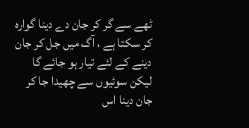ٹھے سے گر کر جان دے دینا گوارہ کر سکتا ہے ، آگ میں جل کر جان دینے کے لئے تیار ہو جائے گا لیکن سوئیوں سے چھیدا جا کر جان دینا اس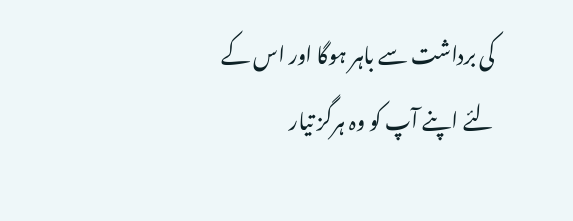کی برداشت سے باہر ہوگا اور اس کے لئے اپنے آپ کو وہ ہرگز تیار